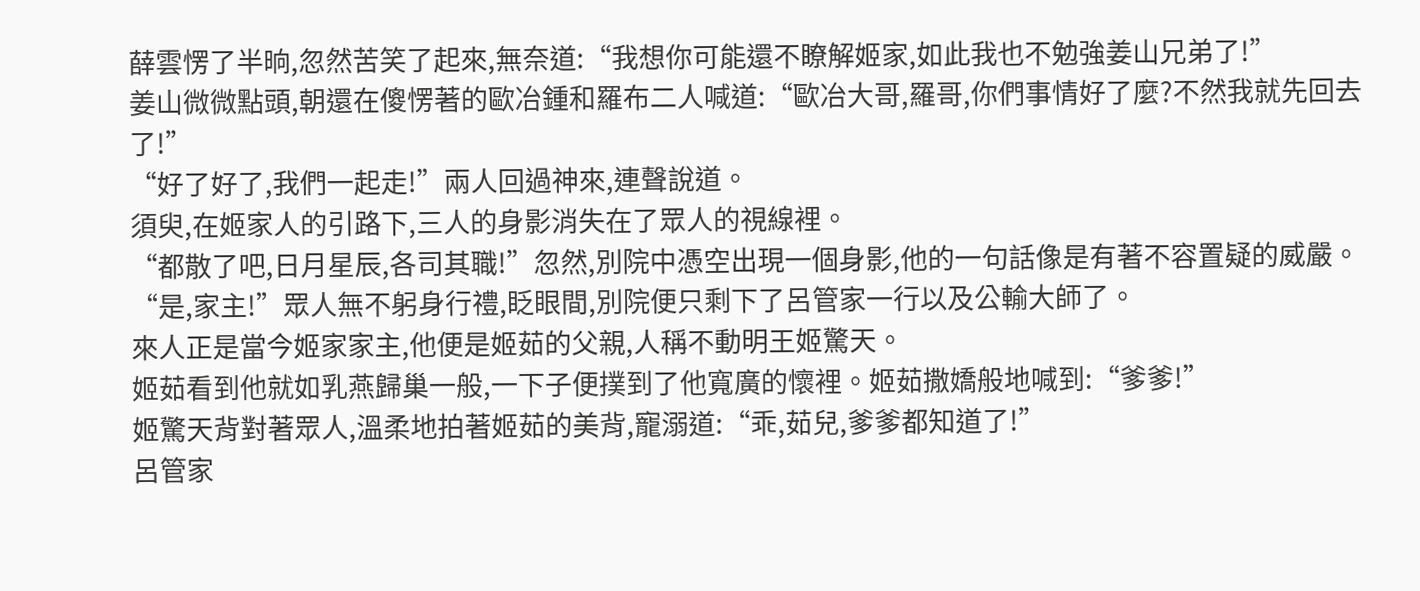薛雲愣了半晌,忽然苦笑了起來,無奈道:“我想你可能還不瞭解姬家,如此我也不勉強姜山兄弟了!”
姜山微微點頭,朝還在傻愣著的歐冶鍾和羅布二人喊道:“歐冶大哥,羅哥,你們事情好了麼?不然我就先回去了!”
“好了好了,我們一起走!”兩人回過神來,連聲說道。
須臾,在姬家人的引路下,三人的身影消失在了眾人的視線裡。
“都散了吧,日月星辰,各司其職!”忽然,別院中憑空出現一個身影,他的一句話像是有著不容置疑的威嚴。
“是,家主!”眾人無不躬身行禮,眨眼間,別院便只剩下了呂管家一行以及公輸大師了。
來人正是當今姬家家主,他便是姬茹的父親,人稱不動明王姬驚天。
姬茹看到他就如乳燕歸巢一般,一下子便撲到了他寬廣的懷裡。姬茹撒嬌般地喊到:“爹爹!”
姬驚天背對著眾人,溫柔地拍著姬茹的美背,寵溺道:“乖,茹兒,爹爹都知道了!”
呂管家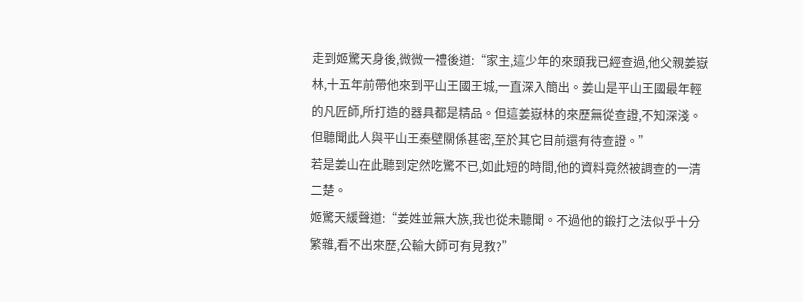走到姬驚天身後,微微一禮後道:“家主,這少年的來頭我已經查過,他父親姜嶽林,十五年前帶他來到平山王國王城,一直深入簡出。姜山是平山王國最年輕的凡匠師,所打造的器具都是精品。但這姜嶽林的來歷無從查證,不知深淺。但聽聞此人與平山王秦壁關係甚密,至於其它目前還有待查證。”
若是姜山在此聽到定然吃驚不已,如此短的時間,他的資料竟然被調查的一清二楚。
姬驚天緩聲道:“姜姓並無大族,我也從未聽聞。不過他的鍛打之法似乎十分繁雜,看不出來歷,公輸大師可有見教?”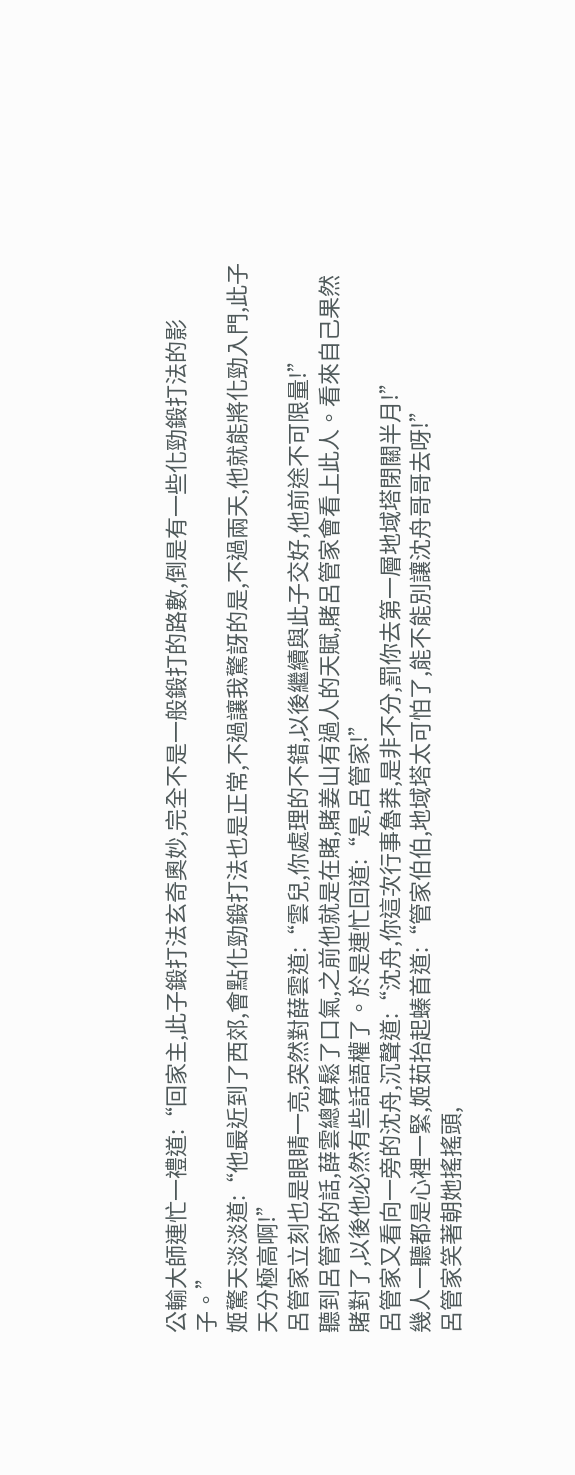公輸大師連忙一禮道:“回家主,此子鍛打法玄奇奧妙,完全不是一般鍛打的路數,倒是有一些化勁鍛打法的影子。”
姬驚天淡淡道:“他最近到了西郊,會點化勁鍛打法也是正常,不過讓我驚訝的是,不過兩天,他就能將化勁入門,此子天分極高啊!”
呂管家立刻也是眼睛一亮,突然對薛雲道:“雲兒,你處理的不錯,以後繼續與此子交好,他前途不可限量!”
聽到呂管家的話,薛雲總算鬆了口氣,之前他就是在賭,賭姜山有過人的天賦,賭呂管家會看上此人。看來自己果然賭對了,以後他必然有些話語權了。於是連忙回道:“是,呂管家!”
呂管家又看向一旁的沈舟,沉聲道:“沈舟,你這次行事魯莽,是非不分,罰你去第一層地域塔閉關半月!”
幾人一聽都是心裡一緊,姬茹抬起螓首道:“管家伯伯,地域塔太可怕了,能不能別讓沈舟哥哥去呀!”
呂管家笑著朝她搖搖頭,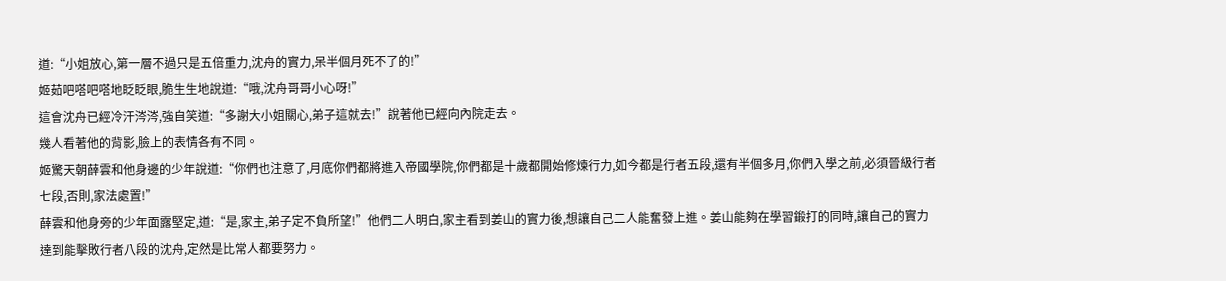道:“小姐放心,第一層不過只是五倍重力,沈舟的實力,呆半個月死不了的!”
姬茹吧嗒吧嗒地眨眨眼,脆生生地說道:“哦,沈舟哥哥小心呀!”
這會沈舟已經冷汗涔涔,強自笑道:“多謝大小姐關心,弟子這就去!”說著他已經向內院走去。
幾人看著他的背影,臉上的表情各有不同。
姬驚天朝薛雲和他身邊的少年說道:“你們也注意了,月底你們都將進入帝國學院,你們都是十歲都開始修煉行力,如今都是行者五段,還有半個多月,你們入學之前,必須晉級行者七段,否則,家法處置!”
薛雲和他身旁的少年面露堅定,道:“是,家主,弟子定不負所望!”他們二人明白,家主看到姜山的實力後,想讓自己二人能奮發上進。姜山能夠在學習鍛打的同時,讓自己的實力達到能擊敗行者八段的沈舟,定然是比常人都要努力。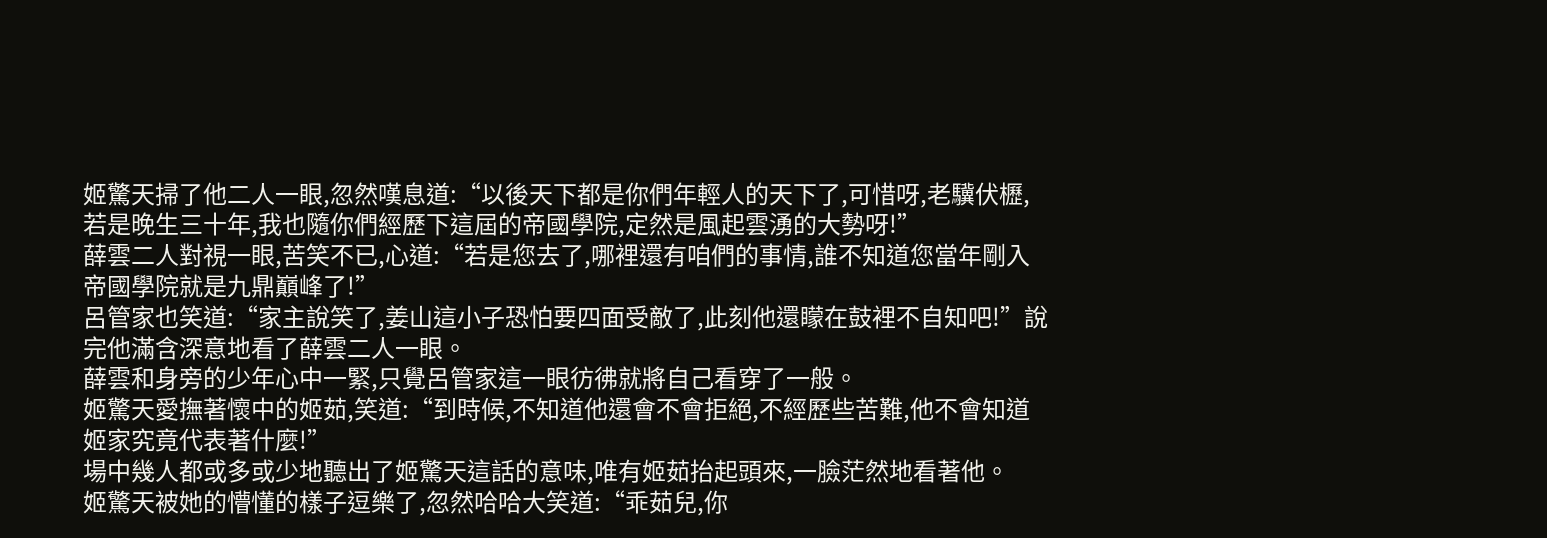姬驚天掃了他二人一眼,忽然嘆息道:“以後天下都是你們年輕人的天下了,可惜呀,老驥伏櫪,若是晚生三十年,我也隨你們經歷下這屆的帝國學院,定然是風起雲湧的大勢呀!”
薛雲二人對視一眼,苦笑不已,心道:“若是您去了,哪裡還有咱們的事情,誰不知道您當年剛入帝國學院就是九鼎巔峰了!”
呂管家也笑道:“家主說笑了,姜山這小子恐怕要四面受敵了,此刻他還矇在鼓裡不自知吧!”說完他滿含深意地看了薛雲二人一眼。
薛雲和身旁的少年心中一緊,只覺呂管家這一眼彷彿就將自己看穿了一般。
姬驚天愛撫著懷中的姬茹,笑道:“到時候,不知道他還會不會拒絕,不經歷些苦難,他不會知道姬家究竟代表著什麼!”
場中幾人都或多或少地聽出了姬驚天這話的意味,唯有姬茹抬起頭來,一臉茫然地看著他。
姬驚天被她的懵懂的樣子逗樂了,忽然哈哈大笑道:“乖茹兒,你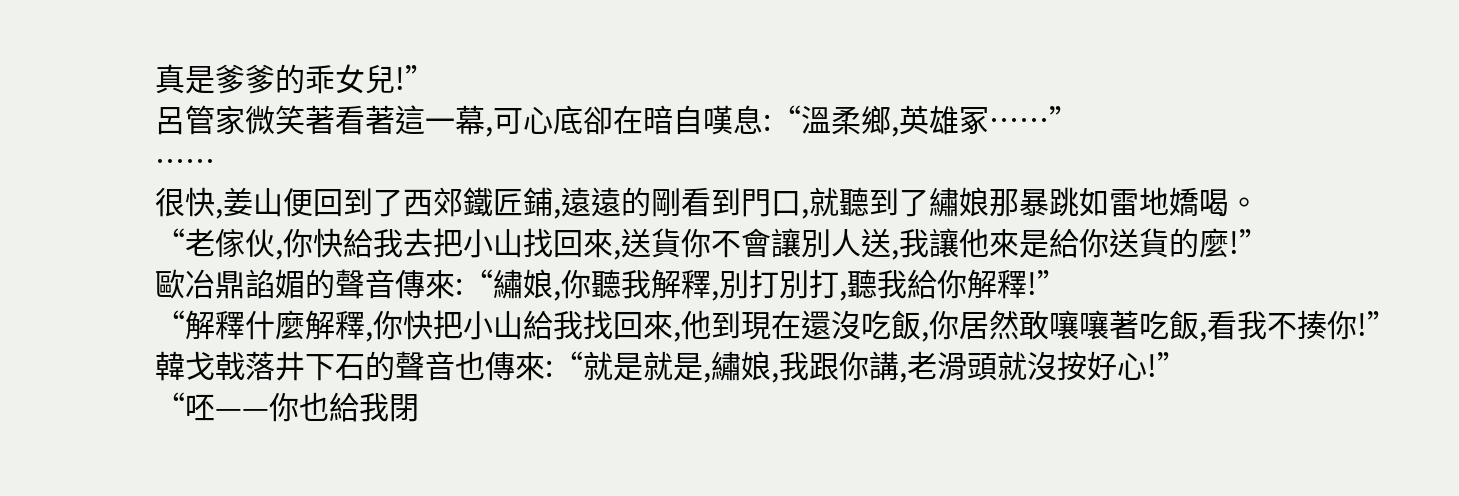真是爹爹的乖女兒!”
呂管家微笑著看著這一幕,可心底卻在暗自嘆息:“溫柔鄉,英雄冢……”
……
很快,姜山便回到了西郊鐵匠鋪,遠遠的剛看到門口,就聽到了繡娘那暴跳如雷地嬌喝。
“老傢伙,你快給我去把小山找回來,送貨你不會讓別人送,我讓他來是給你送貨的麼!”
歐冶鼎諂媚的聲音傳來:“繡娘,你聽我解釋,別打別打,聽我給你解釋!”
“解釋什麼解釋,你快把小山給我找回來,他到現在還沒吃飯,你居然敢嚷嚷著吃飯,看我不揍你!”
韓戈戟落井下石的聲音也傳來:“就是就是,繡娘,我跟你講,老滑頭就沒按好心!”
“呸——你也給我閉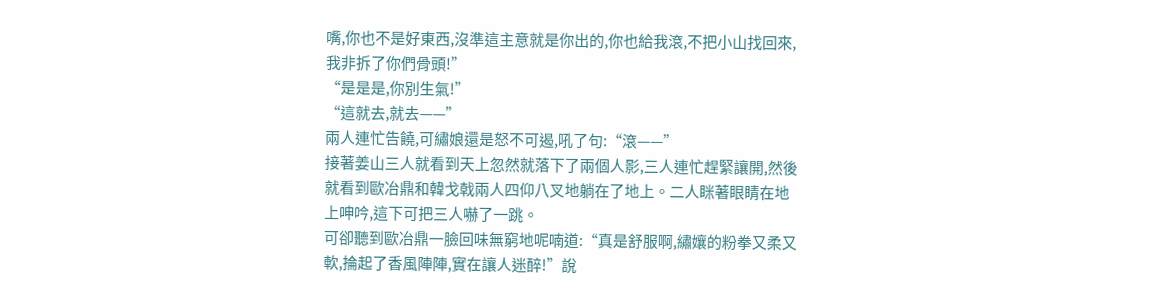嘴,你也不是好東西,沒準這主意就是你出的,你也給我滾,不把小山找回來,我非拆了你們骨頭!”
“是是是,你別生氣!”
“這就去,就去——”
兩人連忙告饒,可繡娘還是怒不可遏,吼了句:“滾——”
接著姜山三人就看到天上忽然就落下了兩個人影,三人連忙趕緊讓開,然後就看到歐冶鼎和韓戈戟兩人四仰八叉地躺在了地上。二人眯著眼睛在地上呻吟,這下可把三人嚇了一跳。
可卻聽到歐冶鼎一臉回味無窮地呢喃道:“真是舒服啊,繡孃的粉拳又柔又軟,掄起了香風陣陣,實在讓人迷醉!”說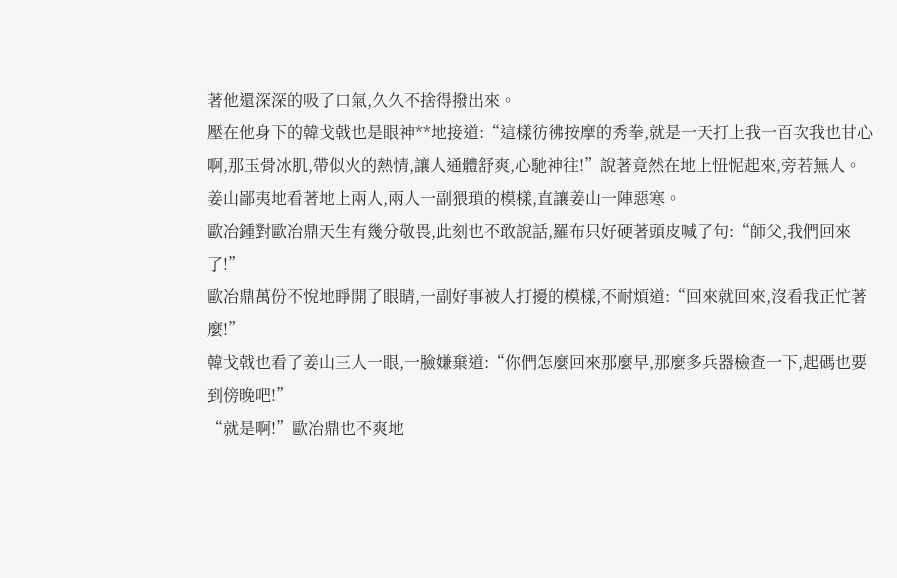著他還深深的吸了口氣,久久不捨得撥出來。
壓在他身下的韓戈戟也是眼神**地接道:“這樣彷彿按摩的秀拳,就是一天打上我一百次我也甘心啊,那玉骨冰肌,帶似火的熱情,讓人通體舒爽,心馳神往!”說著竟然在地上忸怩起來,旁若無人。
姜山鄙夷地看著地上兩人,兩人一副猥瑣的模樣,直讓姜山一陣惡寒。
歐冶鍾對歐冶鼎天生有幾分敬畏,此刻也不敢說話,羅布只好硬著頭皮喊了句:“師父,我們回來了!”
歐冶鼎萬份不悅地睜開了眼睛,一副好事被人打擾的模樣,不耐煩道:“回來就回來,沒看我正忙著麼!”
韓戈戟也看了姜山三人一眼,一臉嫌棄道:“你們怎麼回來那麼早,那麼多兵器檢查一下,起碼也要到傍晚吧!”
“就是啊!”歐冶鼎也不爽地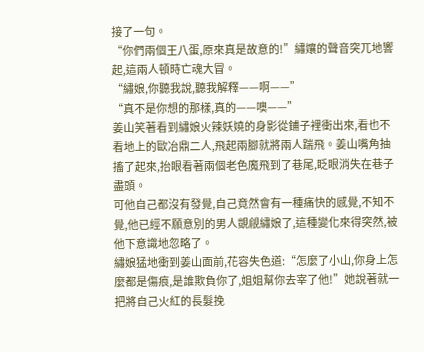接了一句。
“你們兩個王八蛋,原來真是故意的!”繡孃的聲音突兀地響起,這兩人頓時亡魂大冒。
“繡娘,你聽我說,聽我解釋——啊——”
“真不是你想的那樣,真的——噢——”
姜山笑著看到繡娘火辣妖嬈的身影從鋪子裡衝出來,看也不看地上的歐冶鼎二人,飛起兩腳就將兩人踹飛。姜山嘴角抽搐了起來,抬眼看著兩個老色魔飛到了巷尾,眨眼消失在巷子盡頭。
可他自己都沒有發覺,自己竟然會有一種痛快的感覺,不知不覺,他已經不願意別的男人覬覦繡娘了,這種變化來得突然,被他下意識地忽略了。
繡娘猛地衝到姜山面前,花容失色道:“怎麼了小山,你身上怎麼都是傷痕,是誰欺負你了,姐姐幫你去宰了他!”她說著就一把將自己火紅的長髮挽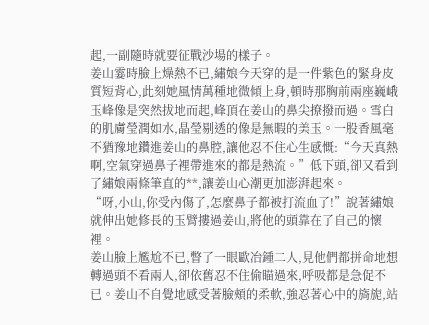起,一副隨時就要征戰沙場的樣子。
姜山霎時臉上燥熱不已,繡娘今天穿的是一件紫色的緊身皮質短背心,此刻她風情萬種地微傾上身,頓時那胸前兩座巍峨玉峰像是突然拔地而起,峰頂在姜山的鼻尖撩撥而過。雪白的肌膚瑩潤如水,晶瑩剔透的像是無暇的美玉。一股香風毫不猶豫地鑽進姜山的鼻腔,讓他忍不住心生感慨:“今天真熱啊,空氣穿過鼻子裡帶進來的都是熱流。”低下頭,卻又看到了繡娘兩條筆直的**,讓姜山心潮更加澎湃起來。
“呀,小山,你受內傷了,怎麼鼻子都被打流血了!”說著繡娘就伸出她修長的玉臂摟過姜山,將他的頭靠在了自己的懷裡。
姜山臉上尷尬不已,瞥了一眼歐冶鍾二人,見他們都拼命地想轉過頭不看兩人,卻依舊忍不住偷瞄過來,呼吸都是急促不已。姜山不自覺地感受著臉頰的柔軟,強忍著心中的旖旎,站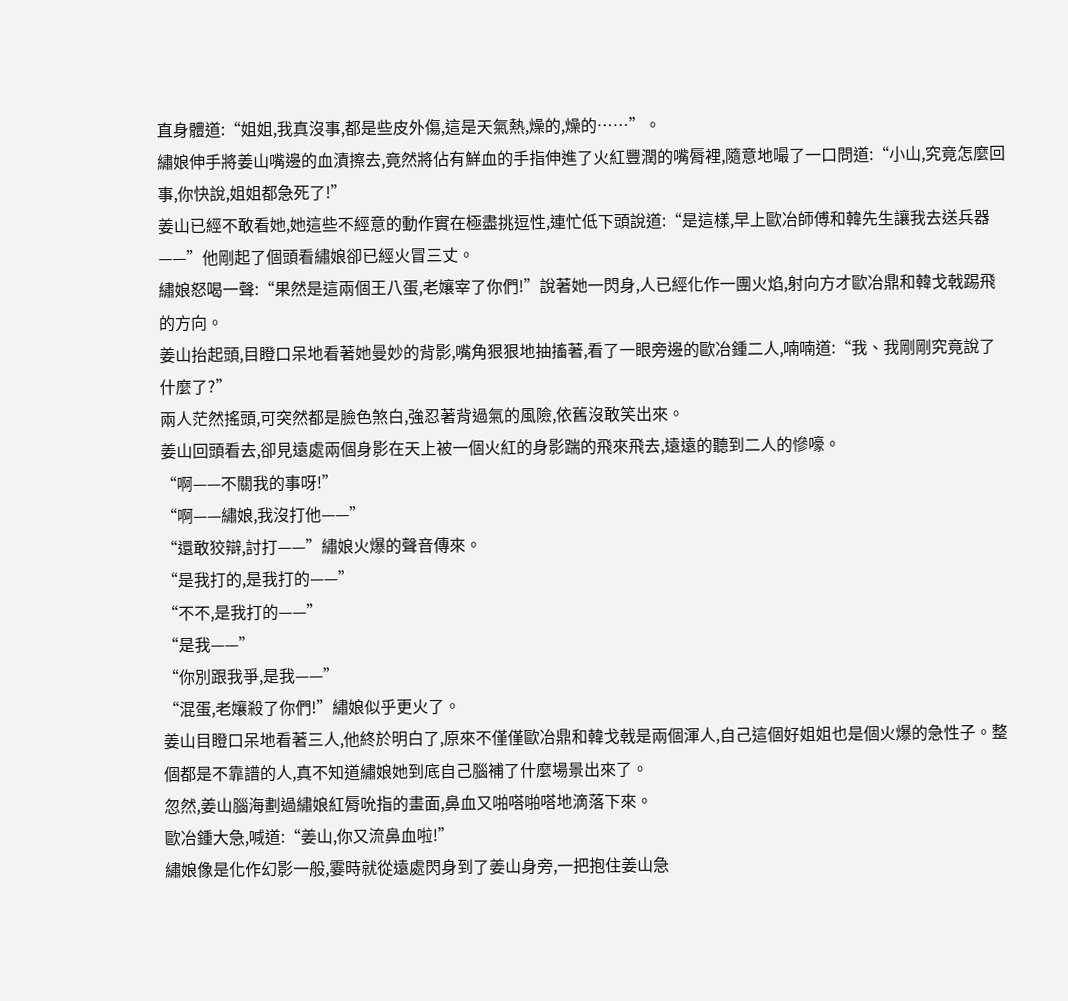直身體道:“姐姐,我真沒事,都是些皮外傷,這是天氣熱,燥的,燥的……”。
繡娘伸手將姜山嘴邊的血漬擦去,竟然將佔有鮮血的手指伸進了火紅豐潤的嘴脣裡,隨意地嘬了一口問道:“小山,究竟怎麼回事,你快說,姐姐都急死了!”
姜山已經不敢看她,她這些不經意的動作實在極盡挑逗性,連忙低下頭說道:“是這樣,早上歐冶師傅和韓先生讓我去送兵器——”他剛起了個頭看繡娘卻已經火冒三丈。
繡娘怒喝一聲:“果然是這兩個王八蛋,老孃宰了你們!”說著她一閃身,人已經化作一團火焰,射向方才歐冶鼎和韓戈戟踢飛的方向。
姜山抬起頭,目瞪口呆地看著她曼妙的背影,嘴角狠狠地抽搐著,看了一眼旁邊的歐冶鍾二人,喃喃道:“我、我剛剛究竟說了什麼了?”
兩人茫然搖頭,可突然都是臉色煞白,強忍著背過氣的風險,依舊沒敢笑出來。
姜山回頭看去,卻見遠處兩個身影在天上被一個火紅的身影踹的飛來飛去,遠遠的聽到二人的慘嚎。
“啊——不關我的事呀!”
“啊——繡娘,我沒打他——”
“還敢狡辯,討打——”繡娘火爆的聲音傳來。
“是我打的,是我打的——”
“不不,是我打的——”
“是我——”
“你別跟我爭,是我——”
“混蛋,老孃殺了你們!”繡娘似乎更火了。
姜山目瞪口呆地看著三人,他終於明白了,原來不僅僅歐冶鼎和韓戈戟是兩個渾人,自己這個好姐姐也是個火爆的急性子。整個都是不靠譜的人,真不知道繡娘她到底自己腦補了什麼場景出來了。
忽然,姜山腦海劃過繡娘紅脣吮指的畫面,鼻血又啪嗒啪嗒地滴落下來。
歐冶鍾大急,喊道:“姜山,你又流鼻血啦!”
繡娘像是化作幻影一般,霎時就從遠處閃身到了姜山身旁,一把抱住姜山急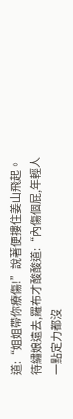道:“姐姐帶你療傷!”說著便摟住姜山飛起。
待繡娘遠去,羅布才酸酸道:“內傷個屁,年輕人一點定力都沒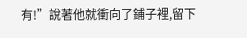有!”說著他就衝向了鋪子裡,留下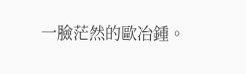一臉茫然的歐冶鍾。